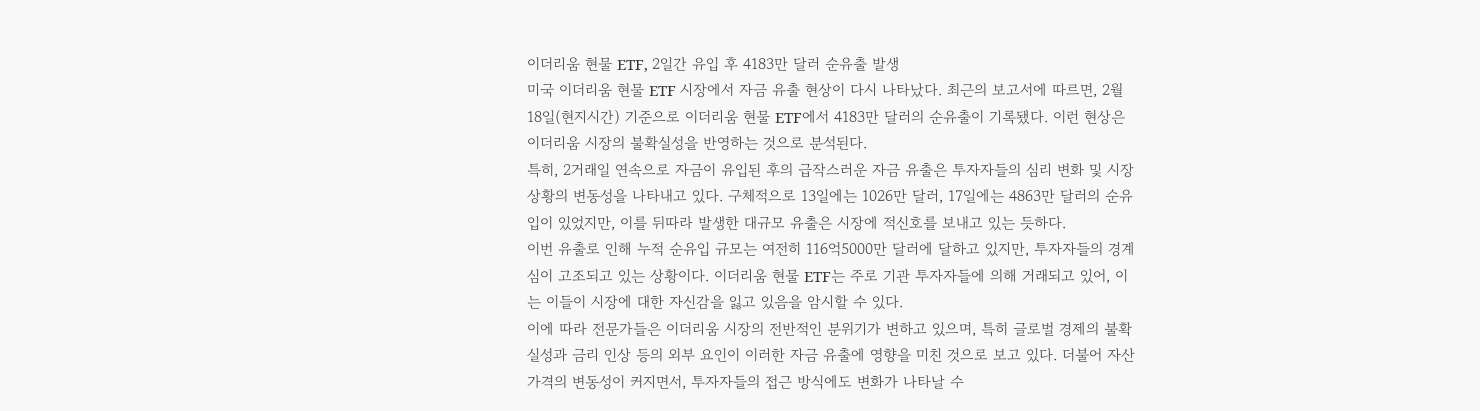이더리움 현물 ETF, 2일간 유입 후 4183만 달러 순유출 발생
미국 이더리움 현물 ETF 시장에서 자금 유출 현상이 다시 나타났다. 최근의 보고서에 따르면, 2월 18일(현지시간) 기준으로 이더리움 현물 ETF에서 4183만 달러의 순유출이 기록됐다. 이런 현상은 이더리움 시장의 불확실성을 반영하는 것으로 분석된다.
특히, 2거래일 연속으로 자금이 유입된 후의 급작스러운 자금 유출은 투자자들의 심리 변화 및 시장 상황의 변동성을 나타내고 있다. 구체적으로 13일에는 1026만 달러, 17일에는 4863만 달러의 순유입이 있었지만, 이를 뒤따라 발생한 대규모 유출은 시장에 적신호를 보내고 있는 듯하다.
이번 유출로 인해 누적 순유입 규모는 여전히 116억5000만 달러에 달하고 있지만, 투자자들의 경계심이 고조되고 있는 상황이다. 이더리움 현물 ETF는 주로 기관 투자자들에 의해 거래되고 있어, 이는 이들이 시장에 대한 자신감을 잃고 있음을 암시할 수 있다.
이에 따라 전문가들은 이더리움 시장의 전반적인 분위기가 변하고 있으며, 특히 글로벌 경제의 불확실성과 금리 인상 등의 외부 요인이 이러한 자금 유출에 영향을 미친 것으로 보고 있다. 더불어 자산 가격의 변동성이 커지면서, 투자자들의 접근 방식에도 변화가 나타날 수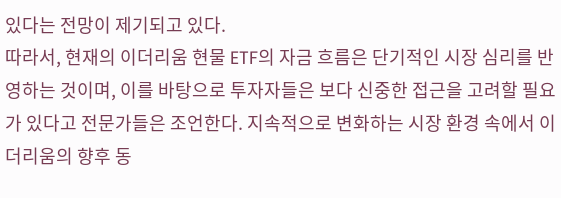있다는 전망이 제기되고 있다.
따라서, 현재의 이더리움 현물 ETF의 자금 흐름은 단기적인 시장 심리를 반영하는 것이며, 이를 바탕으로 투자자들은 보다 신중한 접근을 고려할 필요가 있다고 전문가들은 조언한다. 지속적으로 변화하는 시장 환경 속에서 이더리움의 향후 동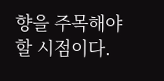향을 주목해야 할 시점이다.